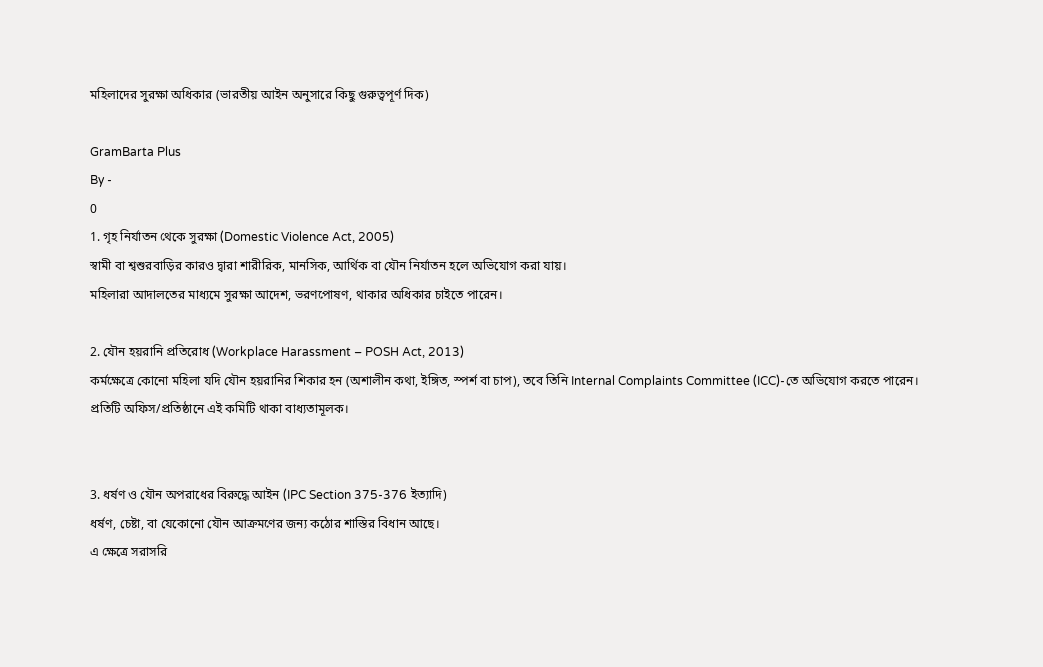মহিলাদের সুরক্ষা অধিকার (ভারতীয় আইন অনুসারে কিছু গুরুত্বপূর্ণ দিক)

GramBarta Plus
By -
0
1. গৃহ নির্যাতন থেকে সুরক্ষা (Domestic Violence Act, 2005)
স্বামী বা শ্বশুরবাড়ির কারও দ্বারা শারীরিক, মানসিক, আর্থিক বা যৌন নির্যাতন হলে অভিযোগ করা যায়।
মহিলারা আদালতের মাধ্যমে সুরক্ষা আদেশ, ভরণপোষণ, থাকার অধিকার চাইতে পারেন।

2. যৌন হয়রানি প্রতিরোধ (Workplace Harassment – POSH Act, 2013)
কর্মক্ষেত্রে কোনো মহিলা যদি যৌন হয়রানির শিকার হন (অশালীন কথা, ইঙ্গিত, স্পর্শ বা চাপ), তবে তিনি Internal Complaints Committee (ICC)-তে অভিযোগ করতে পারেন।
প্রতিটি অফিস/প্রতিষ্ঠানে এই কমিটি থাকা বাধ্যতামূলক।


3. ধর্ষণ ও যৌন অপরাধের বিরুদ্ধে আইন (IPC Section 375-376 ইত্যাদি)
ধর্ষণ, চেষ্টা, বা যেকোনো যৌন আক্রমণের জন্য কঠোর শাস্তির বিধান আছে।
এ ক্ষেত্রে সরাসরি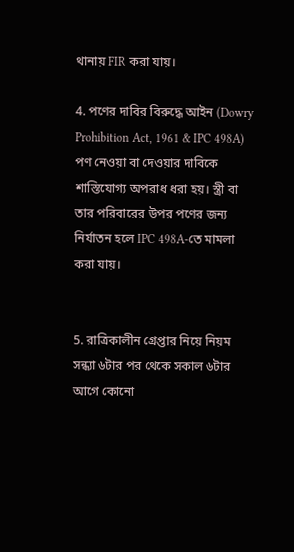থানায় FIR করা যায়।

4. পণের দাবির বিরুদ্ধে আইন (Dowry Prohibition Act, 1961 & IPC 498A)
পণ নেওয়া বা দেওয়ার দাবিকে শাস্তিযোগ্য অপরাধ ধরা হয়। স্ত্রী বা তার পরিবারের উপর পণের জন্য নির্যাতন হলে IPC 498A-তে মামলা করা যায়।


5. রাত্রিকালীন গ্রেপ্তার নিয়ে নিয়ম
সন্ধ্যা ৬টার পর থেকে সকাল ৬টার আগে কোনো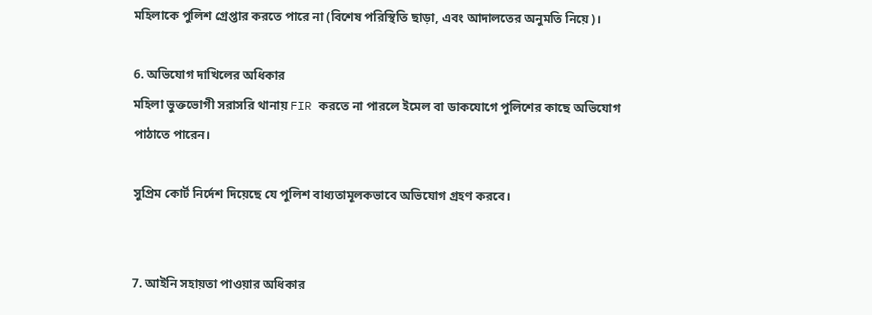মহিলাকে পুলিশ গ্রেপ্তার করতে পারে না (বিশেষ পরিস্থিতি ছাড়া, এবং আদালতের অনুমতি নিয়ে)।

6. অভিযোগ দাখিলের অধিকার
মহিলা ভুক্তভোগী সরাসরি থানায় FIR করতে না পারলে ইমেল বা ডাকযোগে পুলিশের কাছে অভিযোগ পাঠাতে পারেন।

সুপ্রিম কোর্ট নির্দেশ দিয়েছে যে পুলিশ বাধ্যতামূলকভাবে অভিযোগ গ্রহণ করবে।


7. আইনি সহায়তা পাওয়ার অধিকার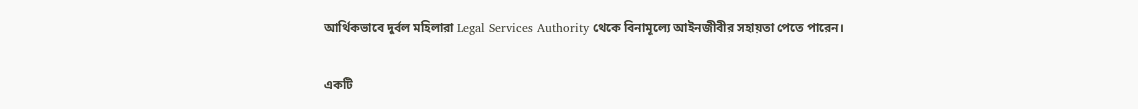আর্থিকভাবে দুর্বল মহিলারা Legal Services Authority থেকে বিনামূল্যে আইনজীবীর সহায়তা পেতে পারেন।

একটি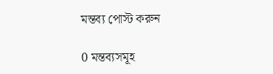মন্তব্য পোস্ট করুন

0 মন্তব্যসমূহ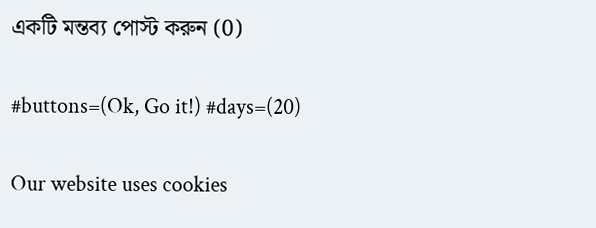একটি মন্তব্য পোস্ট করুন (0)

#buttons=(Ok, Go it!) #days=(20)

Our website uses cookies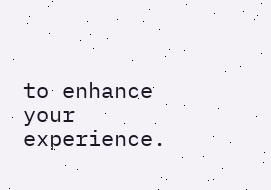to enhance your experience.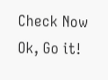Check Now
Ok, Go it!